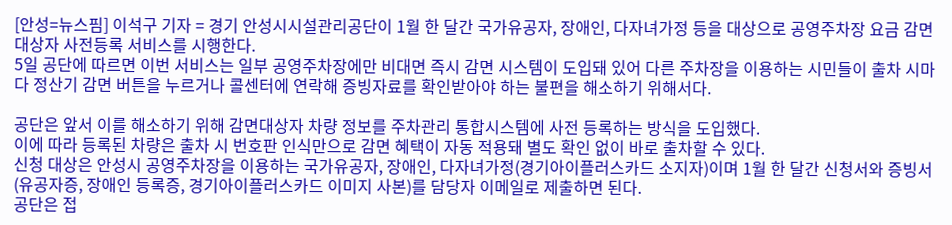[안성=뉴스핌] 이석구 기자 = 경기 안성시시설관리공단이 1월 한 달간 국가유공자, 장애인, 다자녀가정 등을 대상으로 공영주차장 요금 감면대상자 사전등록 서비스를 시행한다.
5일 공단에 따르면 이번 서비스는 일부 공영주차장에만 비대면 즉시 감면 시스템이 도입돼 있어 다른 주차장을 이용하는 시민들이 출차 시마다 정산기 감면 버튼을 누르거나 콜센터에 연락해 증빙자료를 확인받아야 하는 불편을 해소하기 위해서다.

공단은 앞서 이를 해소하기 위해 감면대상자 차량 정보를 주차관리 통합시스템에 사전 등록하는 방식을 도입했다.
이에 따라 등록된 차량은 출차 시 번호판 인식만으로 감면 혜택이 자동 적용돼 별도 확인 없이 바로 출차할 수 있다.
신청 대상은 안성시 공영주차장을 이용하는 국가유공자, 장애인, 다자녀가정(경기아이플러스카드 소지자)이며 1월 한 달간 신청서와 증빙서(유공자증, 장애인 등록증, 경기아이플러스카드 이미지 사본)를 담당자 이메일로 제출하면 된다.
공단은 접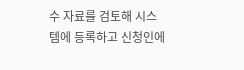수 자료를 검토해 시스템에 등록하고 신청인에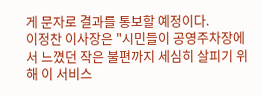게 문자로 결과를 통보할 예정이다.
이정찬 이사장은 "시민들이 공영주차장에서 느꼈던 작은 불편까지 세심히 살피기 위해 이 서비스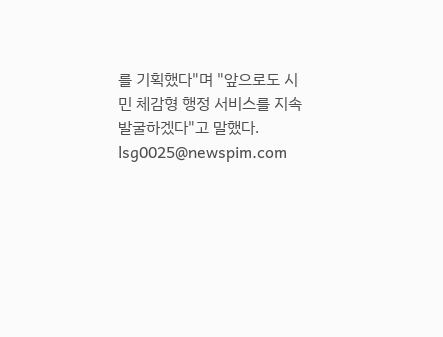를 기획했다"며 "앞으로도 시민 체감형 행정 서비스를 지속 발굴하겠다"고 말했다.
lsg0025@newspim.com